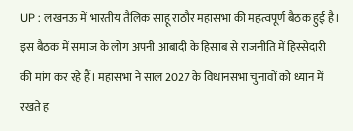UP : लखनऊ में भारतीय तैलिक साहू राठौर महासभा की महत्वपूर्ण बैठक हुई है। इस बैठक में समाज के लोग अपनी आबादी के हिसाब से राजनीति में हिस्सेदारी की मांग कर रहे हैं। महासभा ने साल 2027 के विधानसभा चुनावों को ध्यान में रखते ह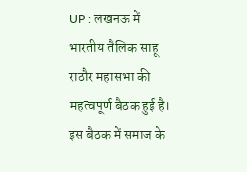UP : लखनऊ में भारतीय तैलिक साहू राठौर महासभा की महत्वपूर्ण बैठक हुई है। इस बैठक में समाज के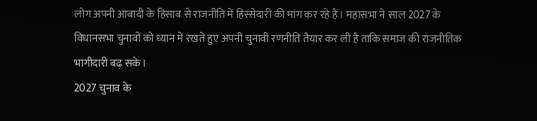लोग अपनी आबादी के हिसाब से राजनीति में हिस्सेदारी की मांग कर रहे हैं। महासभा ने साल 2027 के विधानसभा चुनावों को ध्यान में रखते हुए अपनी चुनावी रणनीति तैयार कर ली है ताकि समाज की राजनीतिक भागीदारी बढ़ सके।
2027 चुनाव के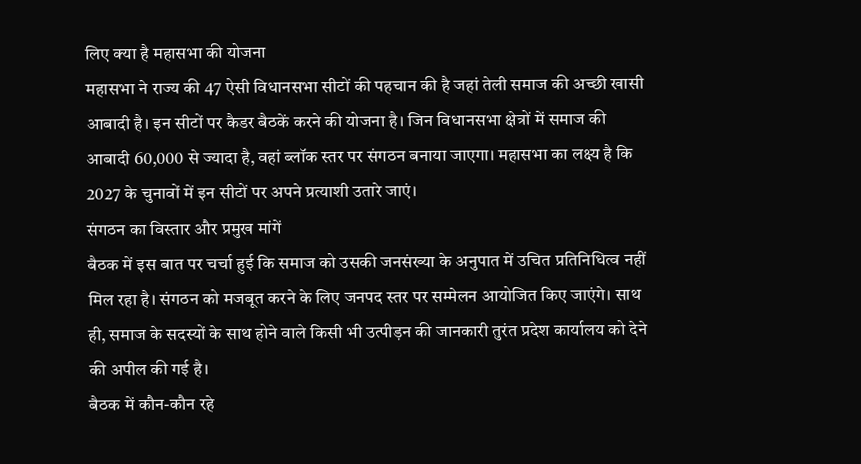लिए क्या है महासभा की योजना
महासभा ने राज्य की 47 ऐसी विधानसभा सीटों की पहचान की है जहां तेली समाज की अच्छी खासी आबादी है। इन सीटों पर कैडर बैठकें करने की योजना है। जिन विधानसभा क्षेत्रों में समाज की आबादी 60,000 से ज्यादा है, वहां ब्लॉक स्तर पर संगठन बनाया जाएगा। महासभा का लक्ष्य है कि 2027 के चुनावों में इन सीटों पर अपने प्रत्याशी उतारे जाएं।
संगठन का विस्तार और प्रमुख मांगें
बैठक में इस बात पर चर्चा हुई कि समाज को उसकी जनसंख्या के अनुपात में उचित प्रतिनिधित्व नहीं मिल रहा है। संगठन को मजबूत करने के लिए जनपद स्तर पर सम्मेलन आयोजित किए जाएंगे। साथ ही, समाज के सदस्यों के साथ होने वाले किसी भी उत्पीड़न की जानकारी तुरंत प्रदेश कार्यालय को देने की अपील की गई है।
बैठक में कौन-कौन रहे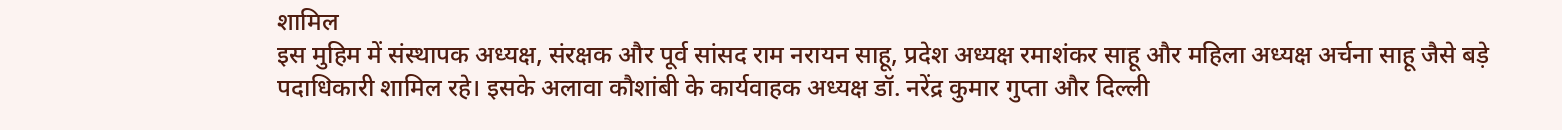शामिल
इस मुहिम में संस्थापक अध्यक्ष, संरक्षक और पूर्व सांसद राम नरायन साहू, प्रदेश अध्यक्ष रमाशंकर साहू और महिला अध्यक्ष अर्चना साहू जैसे बड़े पदाधिकारी शामिल रहे। इसके अलावा कौशांबी के कार्यवाहक अध्यक्ष डॉ. नरेंद्र कुमार गुप्ता और दिल्ली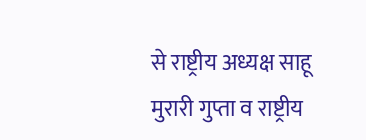से राष्ट्रीय अध्यक्ष साहू मुरारी गुप्ता व राष्ट्रीय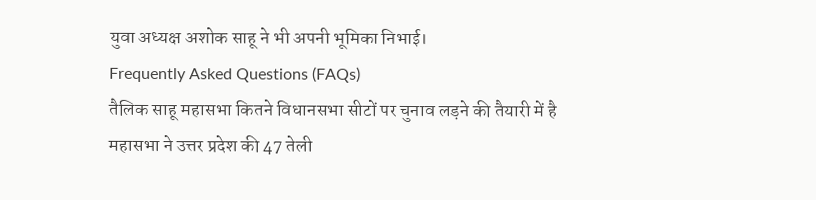युवा अध्यक्ष अशोक साहू ने भी अपनी भूमिका निभाई।
Frequently Asked Questions (FAQs)
तैलिक साहू महासभा कितने विधानसभा सीटों पर चुनाव लड़ने की तैयारी में है
महासभा ने उत्तर प्रदेश की 47 तेली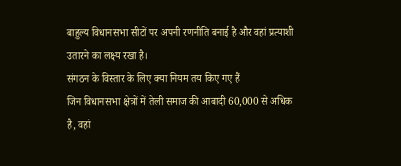बाहुल्य विधानसभा सीटों पर अपनी रणनीति बनाई है और वहां प्रत्याशी उतारने का लक्ष्य रखा है।
संगठन के विस्तार के लिए क्या नियम तय किए गए हैं
जिन विधानसभा क्षेत्रों में तेली समाज की आबादी 60,000 से अधिक है, वहां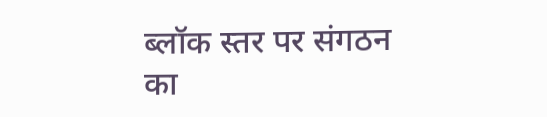ब्लॉक स्तर पर संगठन का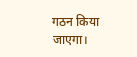गठन किया जाएगा।